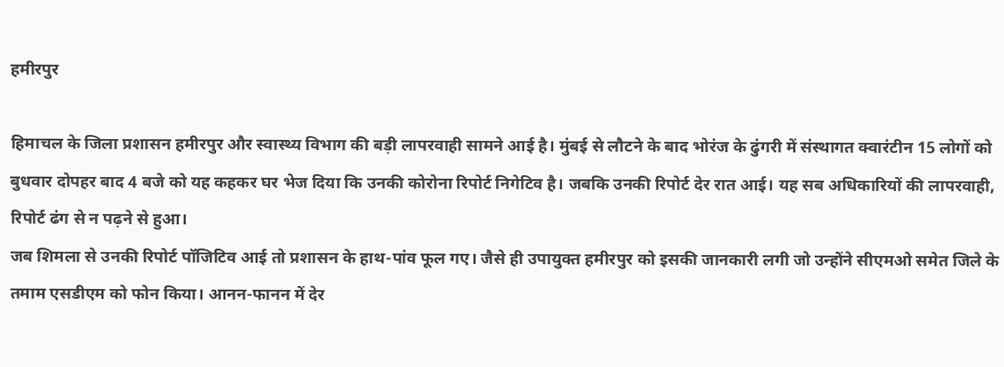हमीरपुर

हिमाचल के जिला प्रशासन हमीरपुर और स्वास्थ्य विभाग की बड़ी लापरवाही सामने आई है। मुंबई से लौटने के बाद भोरंज के ढुंगरी में संस्थागत क्वारंटीन 15 लोगों को बुधवार दोपहर बाद 4 बजे को यह कहकर घर भेज दिया कि उनकी कोरोना रिपोर्ट निगेटिव है। जबकि उनकी रिपोर्ट देर रात आई। यह सब अधिकारियों की लापरवाही, रिपोर्ट ढंग से न पढ़ने से हुआ।
जब शिमला से उनकी रिपोर्ट पॉजिटिव आई तो प्रशासन के हाथ-पांव फूल गए। जैसे ही उपायुक्त हमीरपुर को इसकी जानकारी लगी जो उन्होंने सीएमओ समेत जिले के तमाम एसडीएम को फोन किया। आनन-फानन में देर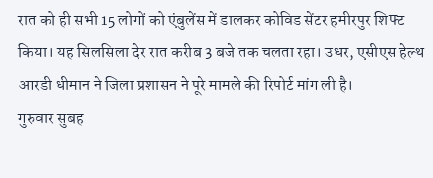रात को ही सभी 15 लोगों को एंबुलेंस में डालकर कोविड सेंटर हमीरपुर शिफ्ट किया। यह सिलसिला देर रात करीब 3 बजे तक चलता रहा। उधर, एसीएस हेल्थ आरडी धीमान ने जिला प्रशासन ने पूरे मामले की रिपोर्ट मांग ली है।
गुरुवार सुबह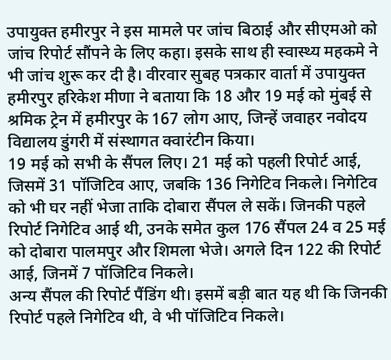उपायुक्त हमीरपुर ने इस मामले पर जांच बिठाई और सीएमओ को जांच रिपोर्ट सौंपने के लिए कहा। इसके साथ ही स्वास्थ्य महकमे ने भी जांच शुरू कर दी है। वीरवार सुबह पत्रकार वार्ता में उपायुक्त हमीरपुर हरिकेश मीणा ने बताया कि 18 और 19 मई को मुंबई से श्रमिक ट्रेन में हमीरपुर के 167 लोग आए, जिन्हें जवाहर नवोदय विद्यालय डुंगरी में संस्थागत क्वारंटीन किया।
19 मई को सभी के सैंपल लिए। 21 मई को पहली रिपोर्ट आई, जिसमें 31 पॉजिटिव आए, जबकि 136 निगेटिव निकले। निगेटिव को भी घर नहीं भेजा ताकि दोबारा सैंपल ले सकें। जिनकी पहले रिपोर्ट निगेटिव आई थी, उनके समेत कुल 176 सैंपल 24 व 25 मई को दोबारा पालमपुर और शिमला भेजे। अगले दिन 122 की रिपोर्ट आई, जिनमें 7 पॉजिटिव निकले।
अन्य सैंपल की रिपोर्ट पैंडिंग थी। इसमें बड़ी बात यह थी कि जिनकी रिपोर्ट पहले निगेटिव थी, वे भी पॉजिटिव निकले।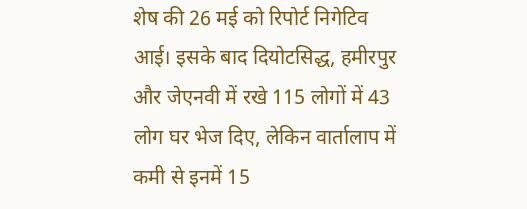शेष की 26 मई को रिपोर्ट निगेटिव आई। इसके बाद दियोटसिद्ध, हमीरपुर और जेएनवी में रखे 115 लोगों में 43 लोग घर भेज दिए, लेकिन वार्तालाप में कमी से इनमें 15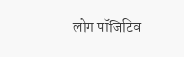लोग पॉजिटिव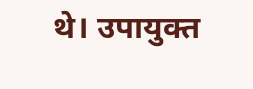थे। उपायुक्त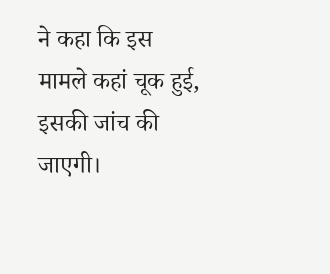ने कहा कि इस मामले कहां चूक हुई, इसकी जांच की जाएगी।